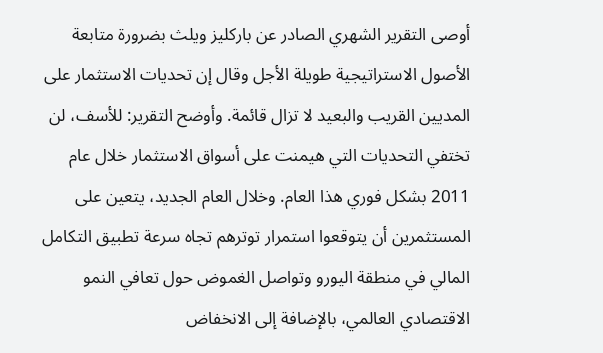أوصى التقرير الشهري الصادر عن باركليز ويلث بضرورة متابعة الأصول الاستراتيجية طويلة الأجل وقال إن تحديات الاستثمار على المديين القريب والبعيد لا تزال قائمة. وأوضح التقرير: للأسف، لن تختفي التحديات التي هيمنت على أسواق الاستثمار خلال عام 2011 بشكل فوري هذا العام. وخلال العام الجديد، يتعين على المستثمرين أن يتوقعوا استمرار توترهم تجاه سرعة تطبيق التكامل المالي في منطقة اليورو وتواصل الغموض حول تعافي النمو الاقتصادي العالمي، بالإضافة إلى الانخفاض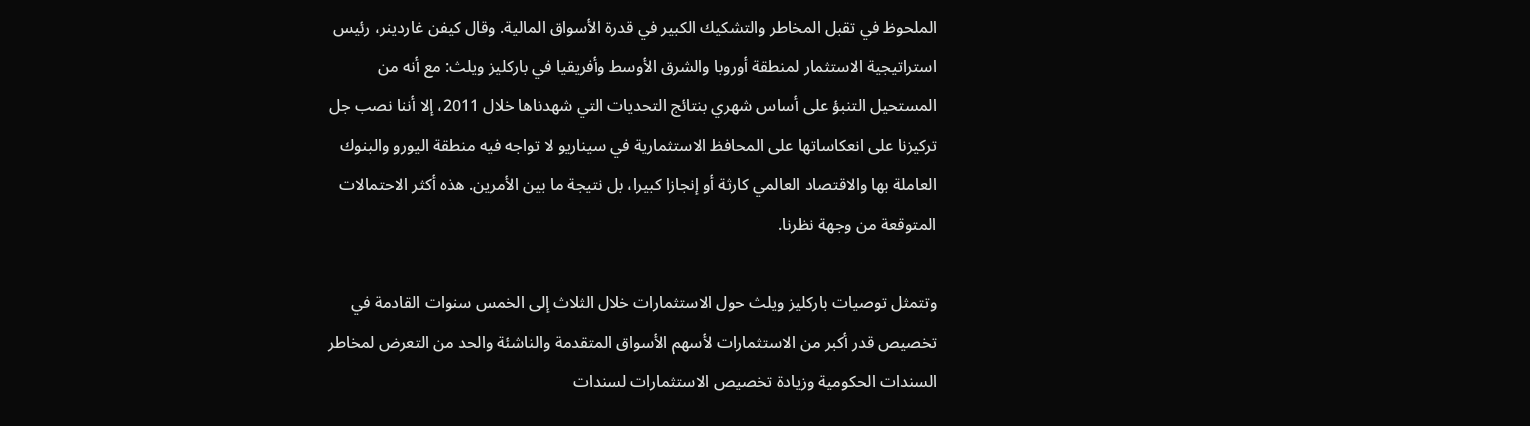الملحوظ في تقبل المخاطر والتشكيك الكبير في قدرة الأسواق المالية. وقال كيفن غاردينر، رئيس استراتيجية الاستثمار لمنطقة أوروبا والشرق الأوسط وأفريقيا في باركليز ويلث: مع أنه من المستحيل التنبؤ على أساس شهري بنتائج التحديات التي شهدناها خلال 2011، إلا أننا نصب جل تركيزنا على انعكاساتها على المحافظ الاستثمارية في سيناريو لا تواجه فيه منطقة اليورو والبنوك العاملة بها والاقتصاد العالمي كارثة أو إنجازا كبيرا، بل نتيجة ما بين الأمرين. هذه أكثر الاحتمالات المتوقعة من وجهة نظرنا.

وتتمثل توصيات باركليز ويلث حول الاستثمارات خلال الثلاث إلى الخمس سنوات القادمة في تخصيص قدر أكبر من الاستثمارات لأسهم الأسواق المتقدمة والناشئة والحد من التعرض لمخاطر السندات الحكومية وزيادة تخصيص الاستثمارات لسندات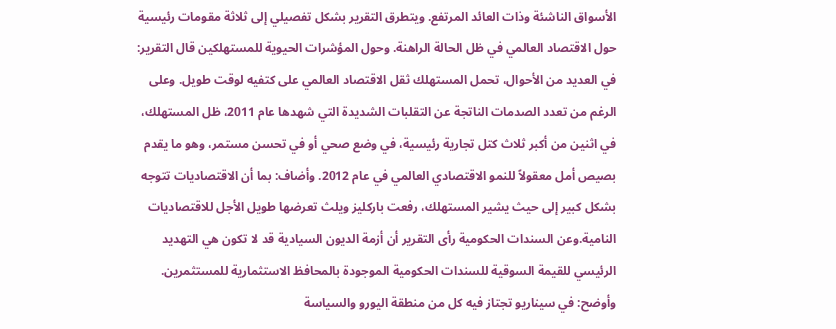الأسواق الناشئة وذات العائد المرتفع. ويتطرق التقرير بشكل تفصيلي إلى ثلاثة مقومات رئيسية حول الاقتصاد العالمي في ظل الحالة الراهنة. وحول المؤشرات الحيوية للمستهلكين قال التقرير: في العديد من الأحوال، تحمل المستهلك ثقل الاقتصاد العالمي على كتفيه لوقت طويل. وعلى الرغم من تعدد الصدمات الناتجة عن التقلبات الشديدة التي شهدها عام 2011، ظل المستهلك، في اثنين من أكبر ثلاث كتل تجارية رئيسية، في وضع صحي أو في تحسن مستمر، وهو ما يقدم بصيص أمل معقولاً للنمو الاقتصادي العالمي في عام 2012. وأضاف: بما أن الاقتصاديات تتوجه بشكل كبير إلى حيث يشير المستهلك، رفعت باركليز ويلث تعرضها طويل الأجل للاقتصاديات النامية.وعن السندات الحكومية رأى التقرير أن أزمة الديون السيادية قد لا تكون هي التهديد الرئيسي للقيمة السوقية للسندات الحكومية الموجودة بالمحافظ الاستثمارية للمستثمرين. وأوضح: في سيناريو تجتاز فيه كل من منطقة اليورو والسياسة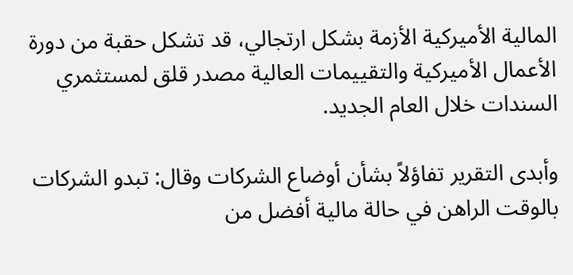المالية الأميركية الأزمة بشكل ارتجالي، قد تشكل حقبة من دورة الأعمال الأميركية والتقييمات العالية مصدر قلق لمستثمري السندات خلال العام الجديد.

وأبدى التقرير تفاؤلاً بشأن أوضاع الشركات وقال: تبدو الشركات بالوقت الراهن في حالة مالية أفضل من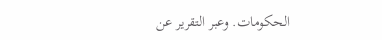الحكومات. وعبر التقرير عن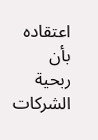اعتقاده بأن ربحية الشركات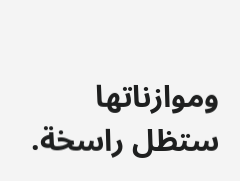وموازناتها ستظل راسخة.